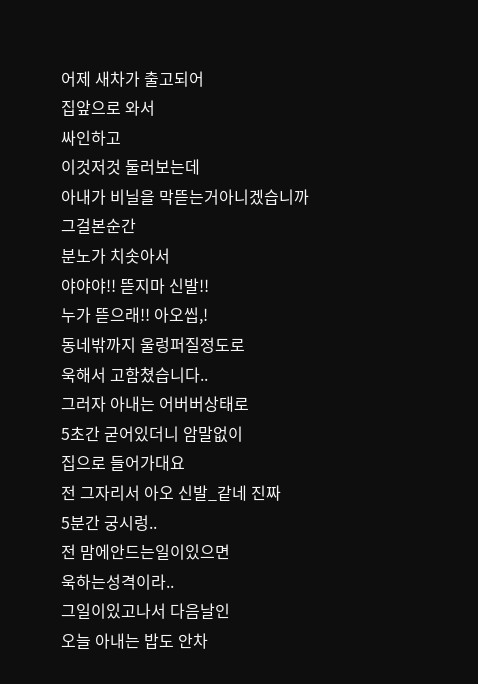어제 새차가 출고되어
집앞으로 와서
싸인하고
이것저것 둘러보는데
아내가 비닐을 막뜯는거아니겠습니까
그걸본순간
분노가 치솟아서
야야야!! 뜯지마 신발!!
누가 뜯으래!! 아오씹,!
동네밖까지 울렁퍼질정도로
욱해서 고함쳤습니다..
그러자 아내는 어버버상태로
5초간 굳어있더니 암말없이
집으로 들어가대요
전 그자리서 아오 신발_같네 진짜
5분간 궁시렁..
전 맘에안드는일이있으면
욱하는성격이라..
그일이있고나서 다음날인
오늘 아내는 밥도 안차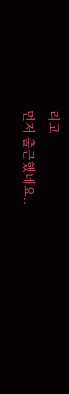리고
먼저 출근했네요..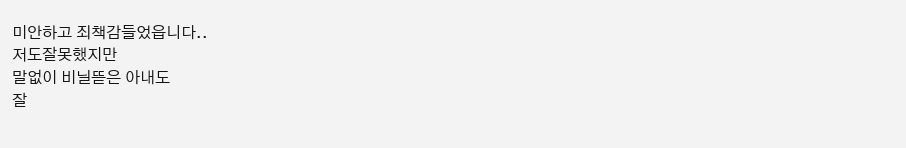미안하고 죄책감들었읍니다..
저도잘못했지만
말없이 비닐뜯은 아내도
잘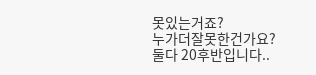못있는거죠?
누가더잘못한건가요?
둘다 20후반입니다..